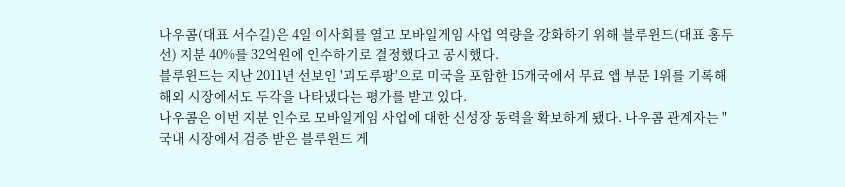나우콤(대표 서수길)은 4일 이사회를 열고 모바일게임 사업 역량을 강화하기 위해 블루윈드(대표 홍두선) 지분 40%를 32억원에 인수하기로 결정했다고 공시했다.
블루윈드는 지난 2011년 선보인 '괴도루팡'으로 미국을 포함한 15개국에서 무료 앱 부문 1위를 기록해 해외 시장에서도 두각을 나타냈다는 평가를 받고 있다.
나우콤은 이번 지분 인수로 모바일게임 사업에 대한 신성장 동력을 확보하게 됐다. 나우콤 관계자는 "국내 시장에서 검증 받은 블루윈드 게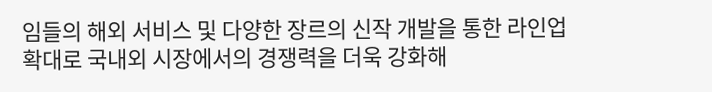임들의 해외 서비스 및 다양한 장르의 신작 개발을 통한 라인업 확대로 국내외 시장에서의 경쟁력을 더욱 강화해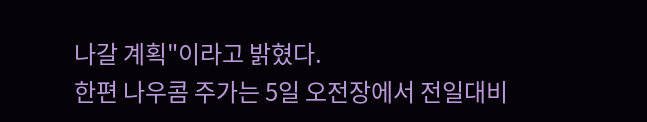나갈 계획"이라고 밝혔다.
한편 나우콤 주가는 5일 오전장에서 전일대비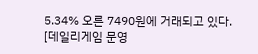5.34% 오른 7490원에 거래되고 있다.
[데일리게임 문영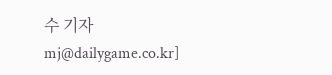수 기자 mj@dailygame.co.kr]